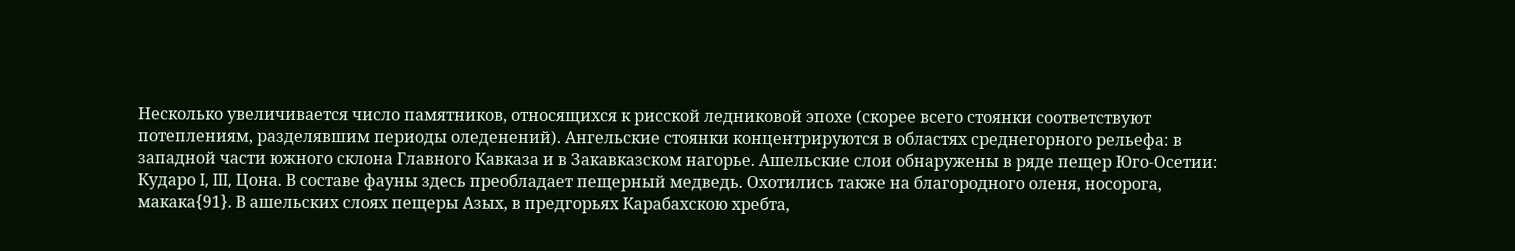Несколько увеличивается число памятников, относящихся к рисской ледниковой эпохе (скорее всего стоянки соответствуют потеплениям, разделявшим периоды оледенений). Ангельские стоянки концентрируются в областях среднегорного рельефа: в западной части южного склона Главного Кавказа и в Закавказском нагорье. Ашельские слои обнаружены в ряде пещер Юго-Осетии: Кударо I, III, Цона. В составе фауны здесь преобладает пещерный медведь. Охотились также на благородного оленя, носорога, макака{91}. В ашельских слоях пещеры Азых, в предгорьях Карабахскою хребта,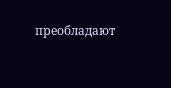преобладают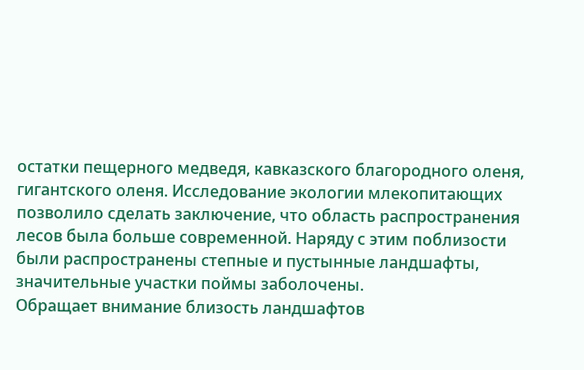остатки пещерного медведя, кавказского благородного оленя, гигантского оленя. Исследование экологии млекопитающих позволило сделать заключение, что область распространения лесов была больше современной. Наряду с этим поблизости были распространены степные и пустынные ландшафты, значительные участки поймы заболочены.
Обращает внимание близость ландшафтов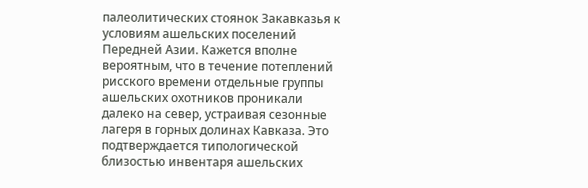палеолитических стоянок Закавказья к условиям ашельских поселений Передней Азии. Кажется вполне вероятным, что в течение потеплений рисского времени отдельные группы ашельских охотников проникали далеко на север, устраивая сезонные лагеря в горных долинах Кавказа. Это подтверждается типологической близостью инвентаря ашельских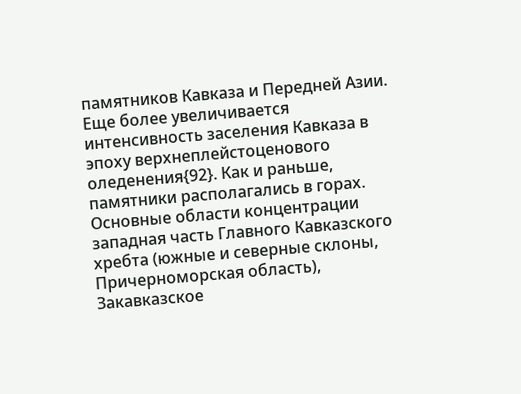памятников Кавказа и Передней Азии.
Еще более увеличивается интенсивность заселения Кавказа в эпоху верхнеплейстоценового оледенения{92}. Как и раньше, памятники располагались в горах.
Основные области концентрации западная часть Главного Кавказского хребта (южные и северные склоны, Причерноморская область), Закавказское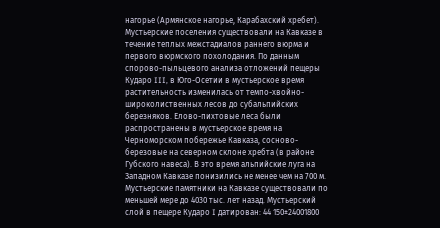нагорье (Армянское нагорье, Карабахский хребет).
Мустьерские поселения существовали на Кавказе в течение теплых межстадиалов раннего вюрма и первого вюрмского похолодания. По данным спорово-пыльцевого анализа отложений пещеры Кударо III, в Юго-Осетии в мустьерское время растительность изменилась от темпо-хвойно-широколиственных лесов до субальпийских березняков. Елово-пихтовые леса были распространены в мустьерское время на Черноморском побережье Кавказа, сосново-березовые на северном склоне хребта (в районе Губского навеса). В это время альпийские луга на Западном Кавказе понизились не менее чем на 700 м. Мустьерские памятники на Кавказе существовали по меньшей мере до 4030 тыс. лет назад. Мустьерский слой в пещере Кударо I датирован: 44 150±24001800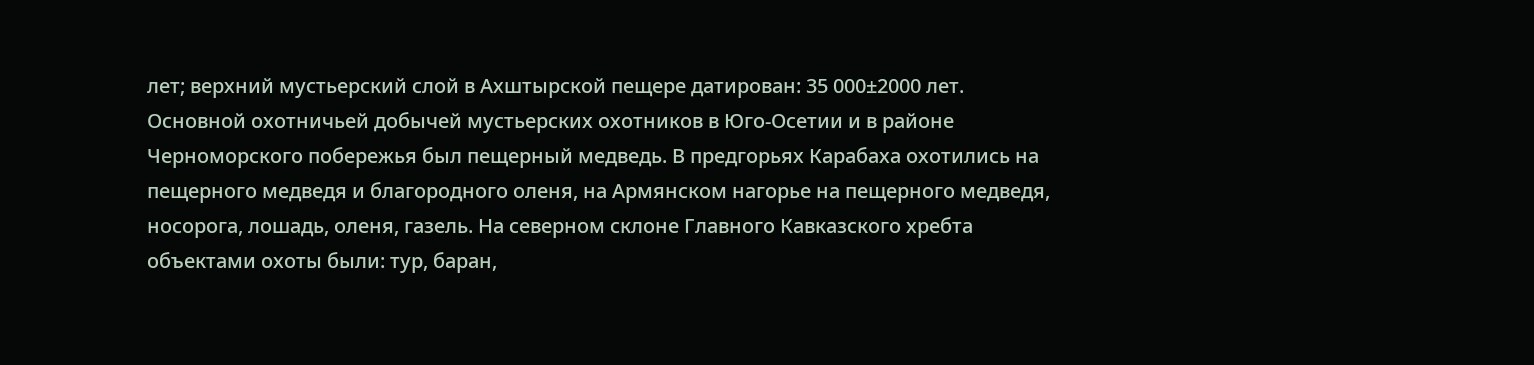лет; верхний мустьерский слой в Ахштырской пещере датирован: 35 000±2000 лет. Основной охотничьей добычей мустьерских охотников в Юго-Осетии и в районе Черноморского побережья был пещерный медведь. В предгорьях Карабаха охотились на пещерного медведя и благородного оленя, на Армянском нагорье на пещерного медведя, носорога, лошадь, оленя, газель. На северном склоне Главного Кавказского хребта объектами охоты были: тур, баран,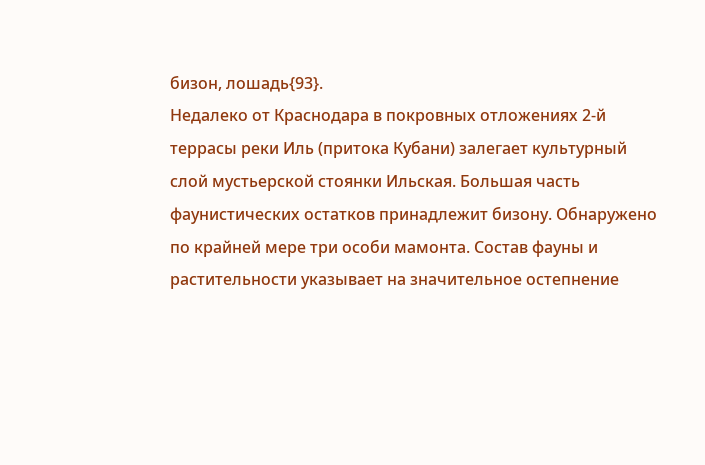бизон, лошадь{93}.
Недалеко от Краснодара в покровных отложениях 2-й террасы реки Иль (притока Кубани) залегает культурный слой мустьерской стоянки Ильская. Большая часть фаунистических остатков принадлежит бизону. Обнаружено по крайней мере три особи мамонта. Состав фауны и растительности указывает на значительное остепнение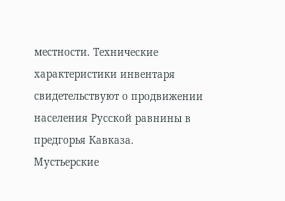местности. Технические характеристики инвентаря свидетельствуют о продвижении населения Русской равнины в предгорья Кавказа.
Мустьерские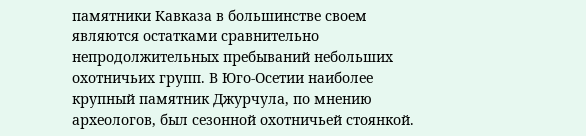памятники Кавказа в большинстве своем являются остатками сравнительно непродолжительных пребываний небольших охотничьих групп. В Юго-Осетии наиболее крупный памятник Джурчула, по мнению археологов, был сезонной охотничьей стоянкой.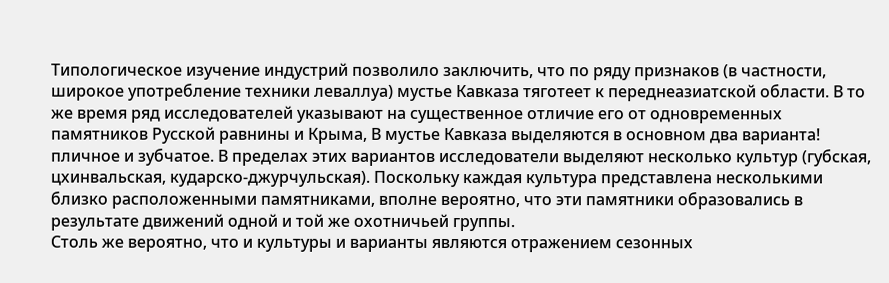Типологическое изучение индустрий позволило заключить, что по ряду признаков (в частности, широкое употребление техники леваллуа) мустье Кавказа тяготеет к переднеазиатской области. В то же время ряд исследователей указывают на существенное отличие его от одновременных памятников Русской равнины и Крыма, В мустье Кавказа выделяются в основном два варианта! пличное и зубчатое. В пределах этих вариантов исследователи выделяют несколько культур (губская, цхинвальская, кударско-джурчульская). Поскольку каждая культура представлена несколькими близко расположенными памятниками, вполне вероятно, что эти памятники образовались в результате движений одной и той же охотничьей группы.
Столь же вероятно, что и культуры и варианты являются отражением сезонных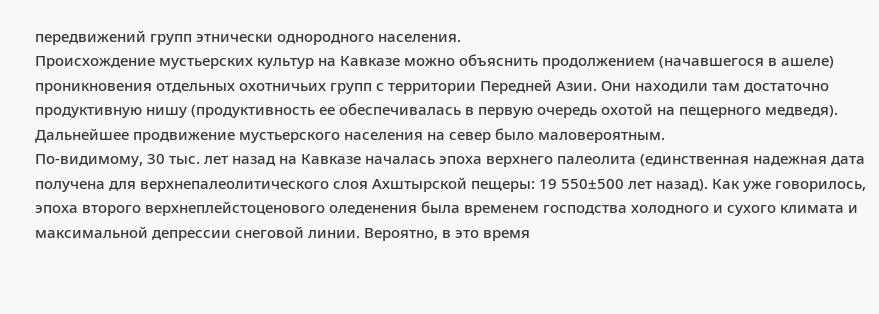передвижений групп этнически однородного населения.
Происхождение мустьерских культур на Кавказе можно объяснить продолжением (начавшегося в ашеле) проникновения отдельных охотничьих групп с территории Передней Азии. Они находили там достаточно продуктивную нишу (продуктивность ее обеспечивалась в первую очередь охотой на пещерного медведя). Дальнейшее продвижение мустьерского населения на север было маловероятным.
По-видимому, 30 тыс. лет назад на Кавказе началась эпоха верхнего палеолита (единственная надежная дата получена для верхнепалеолитического слоя Ахштырской пещеры: 19 550±500 лет назад). Как уже говорилось, эпоха второго верхнеплейстоценового оледенения была временем господства холодного и сухого климата и максимальной депрессии снеговой линии. Вероятно, в это время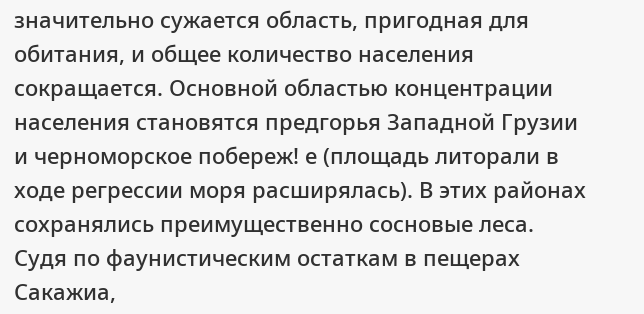значительно сужается область, пригодная для обитания, и общее количество населения сокращается. Основной областью концентрации населения становятся предгорья Западной Грузии и черноморское побереж! е (площадь литорали в ходе регрессии моря расширялась). В этих районах сохранялись преимущественно сосновые леса. Судя по фаунистическим остаткам в пещерах Сакажиа,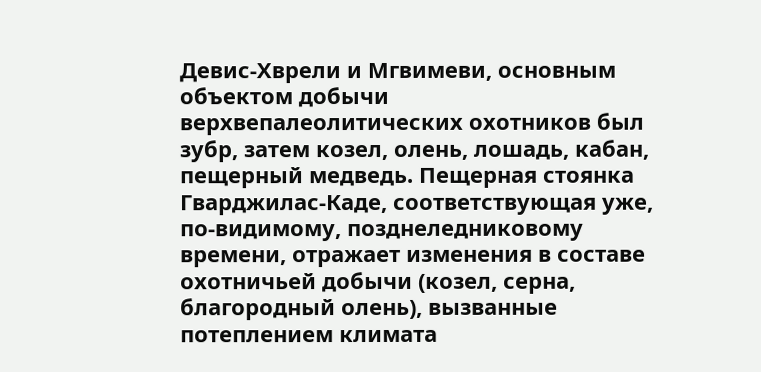Девис-Хврели и Мгвимеви, основным объектом добычи верхвепалеолитических охотников был зубр, затем козел, олень, лошадь, кабан, пещерный медведь. Пещерная стоянка Гварджилас-Каде, соответствующая уже, по-видимому, позднеледниковому времени, отражает изменения в составе охотничьей добычи (козел, серна, благородный олень), вызванные потеплением климата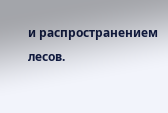и распространением лесов.